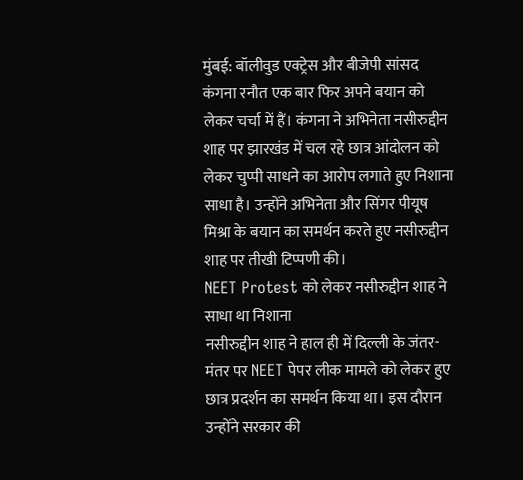मुंबई: बॉलीवुड एक्ट्रेस और बीजेपी सांसद कंगना रनौत एक बार फिर अपने बयान को लेकर चर्चा में हैं। कंगना ने अभिनेता नसीरुद्दीन शाह पर झारखंड में चल रहे छात्र आंदोलन को लेकर चुप्पी साधने का आरोप लगाते हुए निशाना साधा है। उन्होंने अभिनेता और सिंगर पीयूष मिश्रा के बयान का समर्थन करते हुए नसीरुद्दीन शाह पर तीखी टिप्पणी की।
NEET Protest को लेकर नसीरुद्दीन शाह ने साधा था निशाना
नसीरुद्दीन शाह ने हाल ही में दिल्ली के जंतर-मंतर पर NEET पेपर लीक मामले को लेकर हुए छात्र प्रदर्शन का समर्थन किया था। इस दौरान उन्होंने सरकार की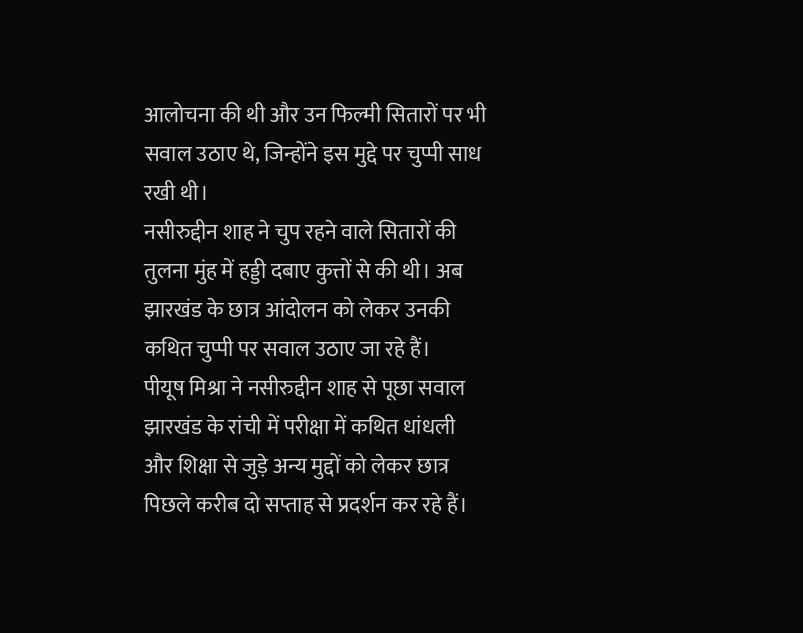आलोचना की थी और उन फिल्मी सितारों पर भी सवाल उठाए थे, जिन्होंने इस मुद्दे पर चुप्पी साध रखी थी।
नसीरुद्दीन शाह ने चुप रहने वाले सितारों की तुलना मुंह में हड्डी दबाए कुत्तों से की थी। अब झारखंड के छात्र आंदोलन को लेकर उनकी कथित चुप्पी पर सवाल उठाए जा रहे हैं।
पीयूष मिश्रा ने नसीरुद्दीन शाह से पूछा सवाल
झारखंड के रांची में परीक्षा में कथित धांधली और शिक्षा से जुड़े अन्य मुद्दों को लेकर छात्र पिछले करीब दो सप्ताह से प्रदर्शन कर रहे हैं।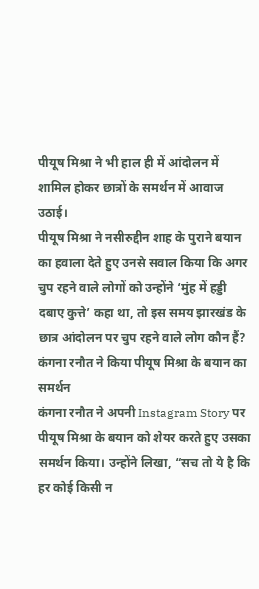पीयूष मिश्रा ने भी हाल ही में आंदोलन में शामिल होकर छात्रों के समर्थन में आवाज उठाई।
पीयूष मिश्रा ने नसीरुद्दीन शाह के पुराने बयान का हवाला देते हुए उनसे सवाल किया कि अगर चुप रहने वाले लोगों को उन्होंने ‘मुंह में हड्डी दबाए कुत्ते’ कहा था, तो इस समय झारखंड के छात्र आंदोलन पर चुप रहने वाले लोग कौन हैं?
कंगना रनौत ने किया पीयूष मिश्रा के बयान का समर्थन
कंगना रनौत ने अपनी Instagram Story पर पीयूष मिश्रा के बयान को शेयर करते हुए उसका समर्थन किया। उन्होंने लिखा, “सच तो ये है कि हर कोई किसी न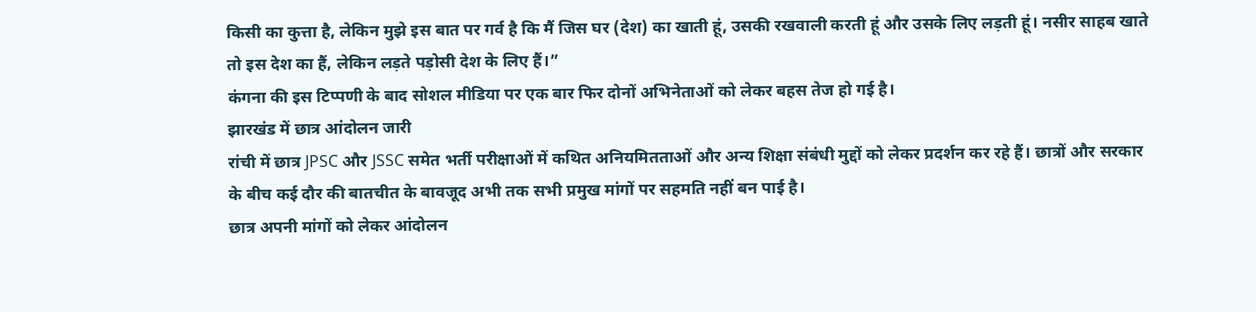किसी का कुत्ता है, लेकिन मुझे इस बात पर गर्व है कि मैं जिस घर (देश) का खाती हूं, उसकी रखवाली करती हूं और उसके लिए लड़ती हूं। नसीर साहब खाते तो इस देश का हैं, लेकिन लड़ते पड़ोसी देश के लिए हैं।”
कंगना की इस टिप्पणी के बाद सोशल मीडिया पर एक बार फिर दोनों अभिनेताओं को लेकर बहस तेज हो गई है।
झारखंड में छात्र आंदोलन जारी
रांची में छात्र JPSC और JSSC समेत भर्ती परीक्षाओं में कथित अनियमितताओं और अन्य शिक्षा संबंधी मुद्दों को लेकर प्रदर्शन कर रहे हैं। छात्रों और सरकार के बीच कई दौर की बातचीत के बावजूद अभी तक सभी प्रमुख मांगों पर सहमति नहीं बन पाई है।
छात्र अपनी मांगों को लेकर आंदोलन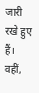जारी रखे हुए हैं। वहीं,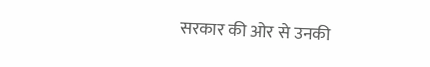सरकार की ओर से उनकी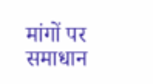मांगों पर समाधान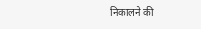निकालने की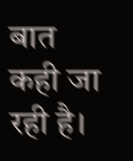बात कही जा रही है।